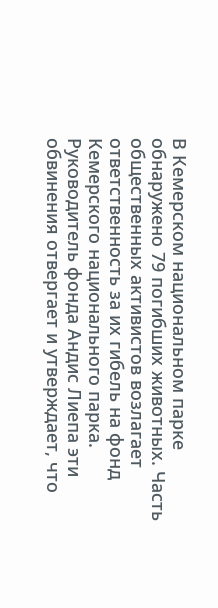В Кемерском национальном парке обнаружено 79 погибших животных. Часть общественных активистов возлагает ответственность за их гибель на фонд Кемерского национального парка. Руководитель фонда Андис Лиепа эти обвинения отвергает и утверждает, что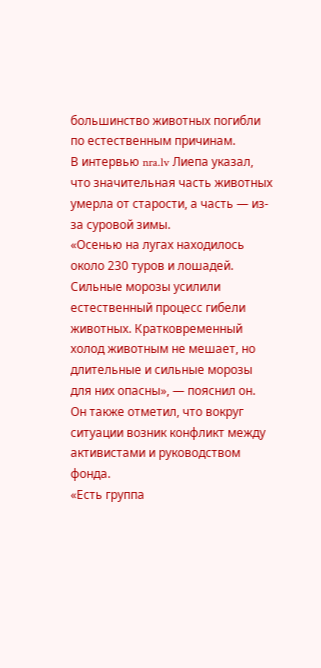большинство животных погибли по естественным причинам.
В интервью nra.lv Лиепа указал, что значительная часть животных умерла от старости, а часть — из-за суровой зимы.
«Осенью на лугах находилось около 230 туров и лошадей. Сильные морозы усилили естественный процесс гибели животных. Кратковременный холод животным не мешает, но длительные и сильные морозы для них опасны», — пояснил он.
Он также отметил, что вокруг ситуации возник конфликт между активистами и руководством фонда.
«Есть группа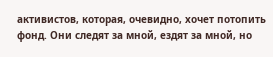активистов, которая, очевидно, хочет потопить фонд. Они следят за мной, ездят за мной, но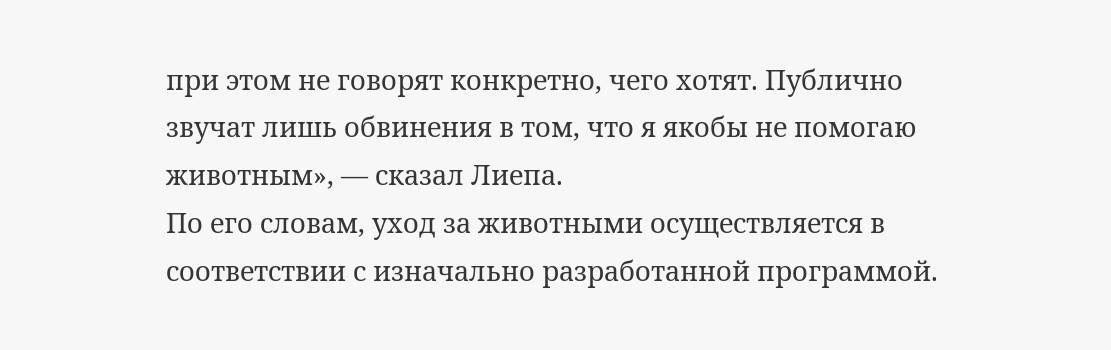при этом не говорят конкретно, чего хотят. Публично звучат лишь обвинения в том, что я якобы не помогаю животным», — сказал Лиепа.
По его словам, уход за животными осуществляется в соответствии с изначально разработанной программой.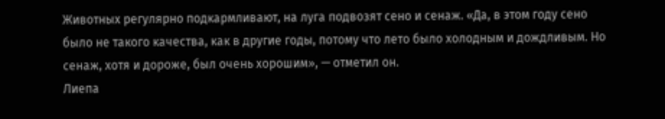Животных регулярно подкармливают, на луга подвозят сено и сенаж. «Да, в этом году сено было не такого качества, как в другие годы, потому что лето было холодным и дождливым. Но сенаж, хотя и дороже, был очень хорошим», — отметил он.
Лиепа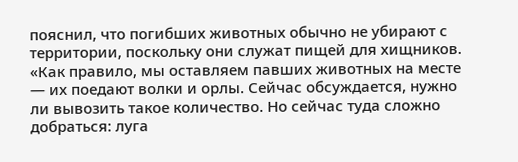пояснил, что погибших животных обычно не убирают с территории, поскольку они служат пищей для хищников.
«Как правило, мы оставляем павших животных на месте — их поедают волки и орлы. Сейчас обсуждается, нужно ли вывозить такое количество. Но сейчас туда сложно добраться: луга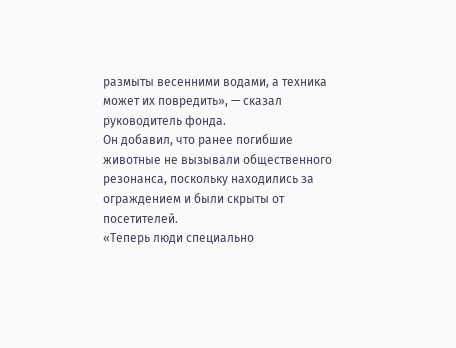размыты весенними водами, а техника может их повредить», — сказал руководитель фонда.
Он добавил, что ранее погибшие животные не вызывали общественного резонанса, поскольку находились за ограждением и были скрыты от посетителей.
«Теперь люди специально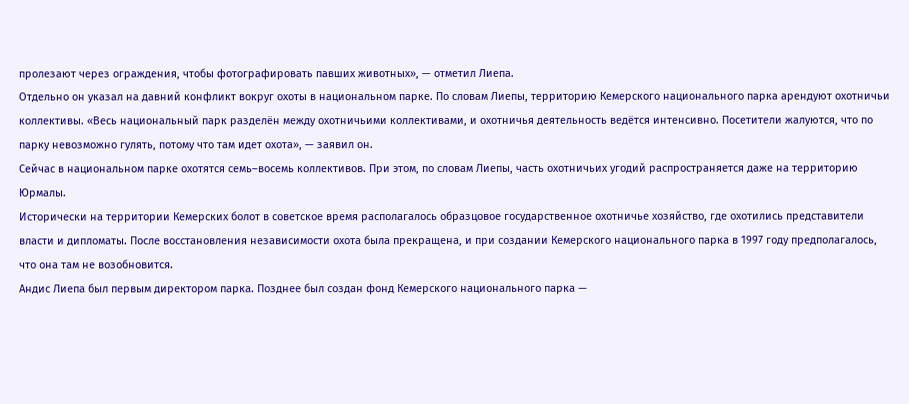пролезают через ограждения, чтобы фотографировать павших животных», — отметил Лиепа.
Отдельно он указал на давний конфликт вокруг охоты в национальном парке. По словам Лиепы, территорию Кемерского национального парка арендуют охотничьи коллективы. «Весь национальный парк разделён между охотничьими коллективами, и охотничья деятельность ведётся интенсивно. Посетители жалуются, что по парку невозможно гулять, потому что там идет охота», — заявил он.
Сейчас в национальном парке охотятся семь–восемь коллективов. При этом, по словам Лиепы, часть охотничьих угодий распространяется даже на территорию Юрмалы.
Исторически на территории Кемерских болот в советское время располагалось образцовое государственное охотничье хозяйство, где охотились представители власти и дипломаты. После восстановления независимости охота была прекращена, и при создании Кемерского национального парка в 1997 году предполагалось, что она там не возобновится.
Андис Лиепа был первым директором парка. Позднее был создан фонд Кемерского национального парка —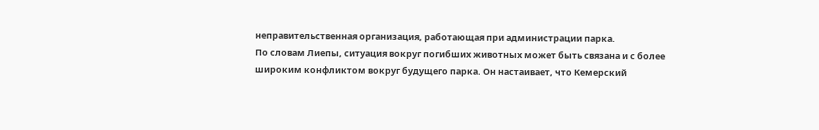неправительственная организация, работающая при администрации парка.
По словам Лиепы, ситуация вокруг погибших животных может быть связана и с более широким конфликтом вокруг будущего парка. Он настаивает, что Кемерский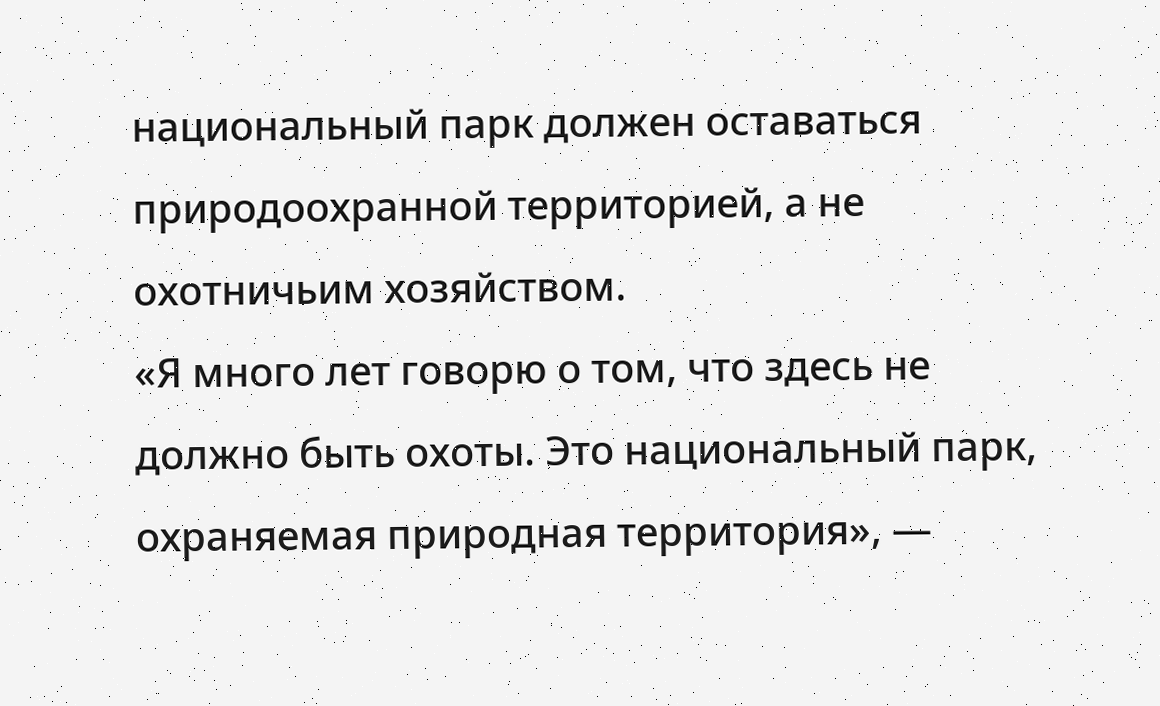национальный парк должен оставаться природоохранной территорией, а не охотничьим хозяйством.
«Я много лет говорю о том, что здесь не должно быть охоты. Это национальный парк, охраняемая природная территория», —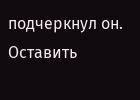подчеркнул он.
Оставить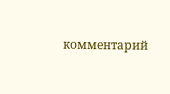комментарий